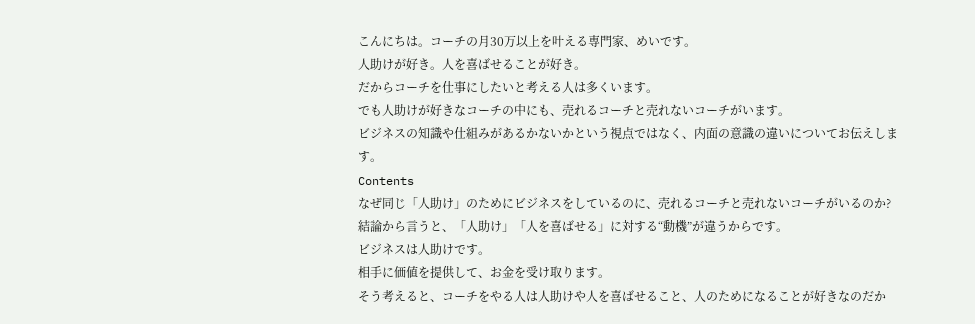こんにちは。コーチの月30万以上を叶える専門家、めいです。
人助けが好き。人を喜ばせることが好き。
だからコーチを仕事にしたいと考える人は多くいます。
でも人助けが好きなコーチの中にも、売れるコーチと売れないコーチがいます。
ビジネスの知識や仕組みがあるかないかという視点ではなく、内面の意識の違いについてお伝えします。
Contents
なぜ同じ「人助け」のためにビジネスをしているのに、売れるコーチと売れないコーチがいるのか?
結論から言うと、「人助け」「人を喜ばせる」に対する“動機”が違うからです。
ビジネスは人助けです。
相手に価値を提供して、お金を受け取ります。
そう考えると、コーチをやる人は人助けや人を喜ばせること、人のためになることが好きなのだか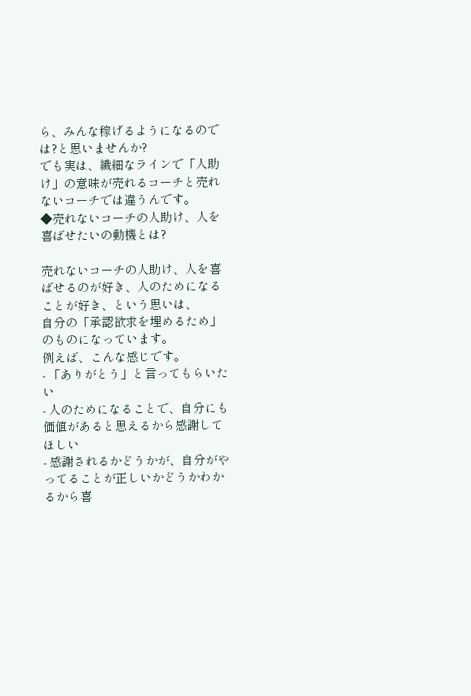ら、みんな稼げるようになるのでは?と思いませんか?
でも実は、繊細なラインで「人助け」の意味が売れるコーチと売れないコーチでは違うんです。
◆売れないコーチの人助け、人を喜ばせたいの動機とは?

売れないコーチの人助け、人を喜ばせるのが好き、人のためになることが好き、という思いは、
自分の「承認欲求を埋めるため」のものになっています。
例えば、こんな感じです。
- 「ありがとう」と言ってもらいたい
- 人のためになることで、自分にも価値があると思えるから感謝してほしい
- 感謝されるかどうかが、自分がやってることが正しいかどうかわかるから喜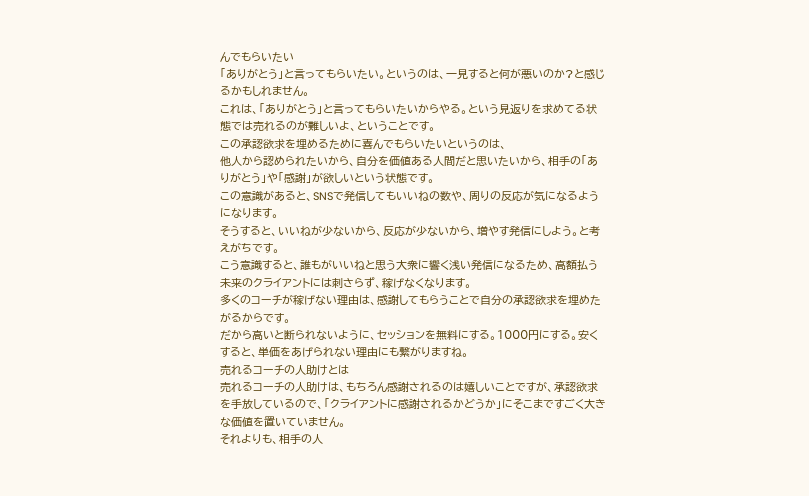んでもらいたい
「ありがとう」と言ってもらいたい。というのは、一見すると何が悪いのか?と感じるかもしれません。
これは、「ありがとう」と言ってもらいたいからやる。という見返りを求めてる状態では売れるのが難しいよ、ということです。
この承認欲求を埋めるために喜んでもらいたいというのは、
他人から認められたいから、自分を価値ある人間だと思いたいから、相手の「ありがとう」や「感謝」が欲しいという状態です。
この意識があると、SNSで発信してもいいねの数や、周りの反応が気になるようになります。
そうすると、いいねが少ないから、反応が少ないから、増やす発信にしよう。と考えがちです。
こう意識すると、誰もがいいねと思う大衆に響く浅い発信になるため、高額払う未来のクライアントには刺さらず、稼げなくなります。
多くのコーチが稼げない理由は、感謝してもらうことで自分の承認欲求を埋めたがるからです。
だから高いと断られないように、セッションを無料にする。1000円にする。安くすると、単価をあげられない理由にも繋がりますね。
売れるコーチの人助けとは
売れるコーチの人助けは、もちろん感謝されるのは嬉しいことですが、承認欲求を手放しているので、「クライアントに感謝されるかどうか」にそこまですごく大きな価値を置いていません。
それよりも、相手の人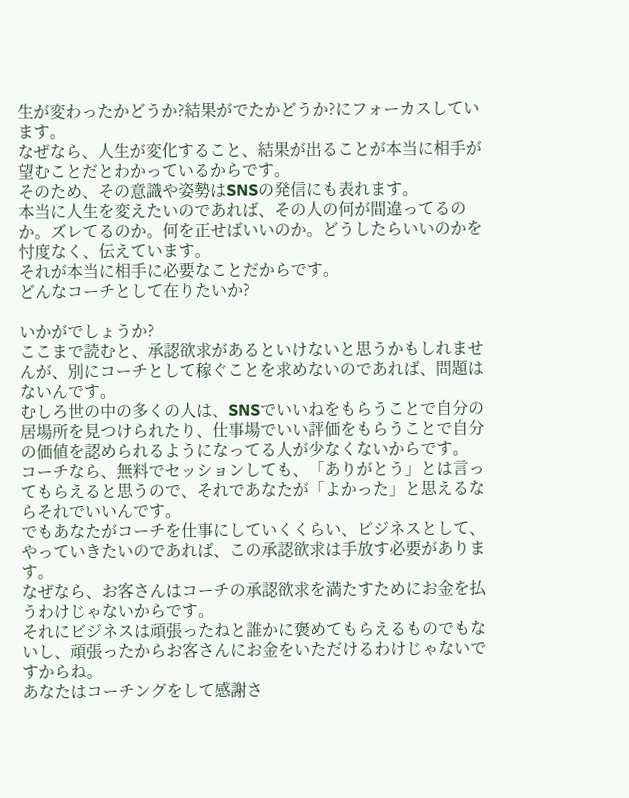生が変わったかどうか?結果がでたかどうか?にフォーカスしています。
なぜなら、人生が変化すること、結果が出ることが本当に相手が望むことだとわかっているからです。
そのため、その意識や姿勢はSNSの発信にも表れます。
本当に人生を変えたいのであれば、その人の何が間違ってるのか。ズレてるのか。何を正せばいいのか。どうしたらいいのかを忖度なく、伝えています。
それが本当に相手に必要なことだからです。
どんなコーチとして在りたいか?

いかがでしょうか?
ここまで読むと、承認欲求があるといけないと思うかもしれませんが、別にコーチとして稼ぐことを求めないのであれば、問題はないんです。
むしろ世の中の多くの人は、SNSでいいねをもらうことで自分の居場所を見つけられたり、仕事場でいい評価をもらうことで自分の価値を認められるようになってる人が少なくないからです。
コーチなら、無料でセッションしても、「ありがとう」とは言ってもらえると思うので、それであなたが「よかった」と思えるならそれでいいんです。
でもあなたがコーチを仕事にしていくくらい、ビジネスとして、やっていきたいのであれば、この承認欲求は手放す必要があります。
なぜなら、お客さんはコーチの承認欲求を満たすためにお金を払うわけじゃないからです。
それにビジネスは頑張ったねと誰かに褒めてもらえるものでもないし、頑張ったからお客さんにお金をいただけるわけじゃないですからね。
あなたはコーチングをして感謝さ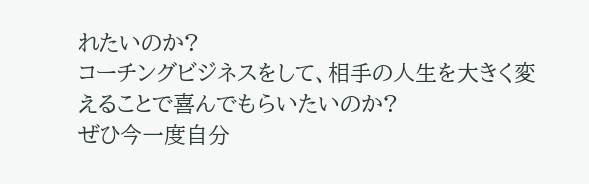れたいのか?
コーチングビジネスをして、相手の人生を大きく変えることで喜んでもらいたいのか?
ぜひ今一度自分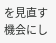を見直す機会にし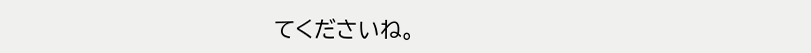てくださいね。